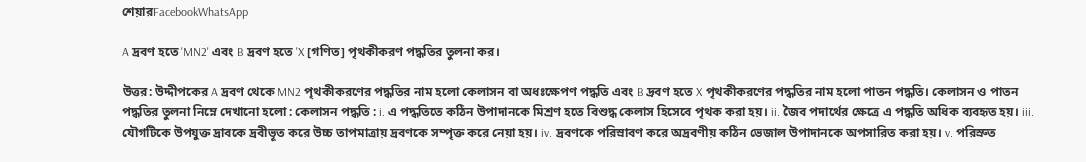শেয়ারFacebookWhatsApp

A দ্রবণ হতে 'MN2' এবং B দ্রবণ হতে 'X [গণিত] পৃথকীকরণ পদ্ধতির তুলনা কর।

উত্তর: উদ্দীপকের A দ্রবণ থেকে MN2 পৃথকীকরণের পদ্ধতির নাম হলো কেলাসন বা অধঃক্ষেপণ পদ্ধতি এবং B দ্রবণ হতে X পৃথকীকরণের পদ্ধতির নাম হলো পাতন পদ্ধতি। কেলাসন ও পাতন পদ্ধতির তুলনা নিম্নে দেখানো হলো : কেলাসন পদ্ধতি : i. এ পদ্ধতিতে কঠিন উপাদানকে মিশ্রণ হতে বিশুদ্ধ কেলাস হিসেবে পৃথক করা হয়। ii. জৈব পদার্থের ক্ষেত্রে এ পদ্ধতি অধিক ব্যবহৃত হয়। iii. যৌগটিকে উপযুক্ত দ্রাবকে দ্রবীভূত করে উচ্চ তাপমাত্রায় দ্রবণকে সম্পৃক্ত করে নেয়া হয়। iv. দ্রবণকে পরিস্রাবণ করে অদ্রবণীয় কঠিন ভেজাল উপাদানকে অপসারিত করা হয়। v. পরিস্রুত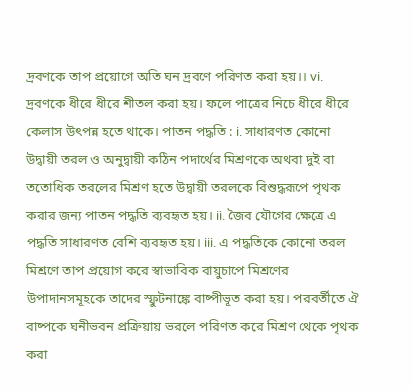দ্রবণকে তাপ প্রয়োগে অতি ঘন দ্রবণে পরিণত করা হয়।। vi. দ্রবণকে ধীরে ধীরে শীতল করা হয়। ফলে পাত্রের নিচে ধীরে ধীরে কেলাস উৎপন্ন হতে থাকে। পাতন পদ্ধতি : i. সাধারণত কোনো উদ্বায়ী তরল ও অনুদ্বায়ী কঠিন পদার্থের মিশ্রণকে অথবা দুই বা ততোধিক তরলের মিশ্রণ হতে উদ্বায়ী তরলকে বিশুদ্ধরূপে পৃথক করার জন্য পাতন পদ্ধতি ব্যবহৃত হয়। ii. জৈব যৌগের ক্ষেত্রে এ পদ্ধতি সাধারণত বেশি ব্যবহৃত হয়। iii. এ পদ্ধতিকে কোনো তরল মিশ্রণে তাপ প্রয়োগ করে স্বাভাবিক বায়ুচাপে মিশ্রণের উপাদানসমূহকে তাদের স্ফুটনাঙ্কে বাষ্পীভূত করা হয়। পরবর্তীতে ঐ বাষ্পকে ঘনীভবন প্রক্রিয়ায় ভরলে পরিণত করে মিশ্রণ থেকে পৃথক করা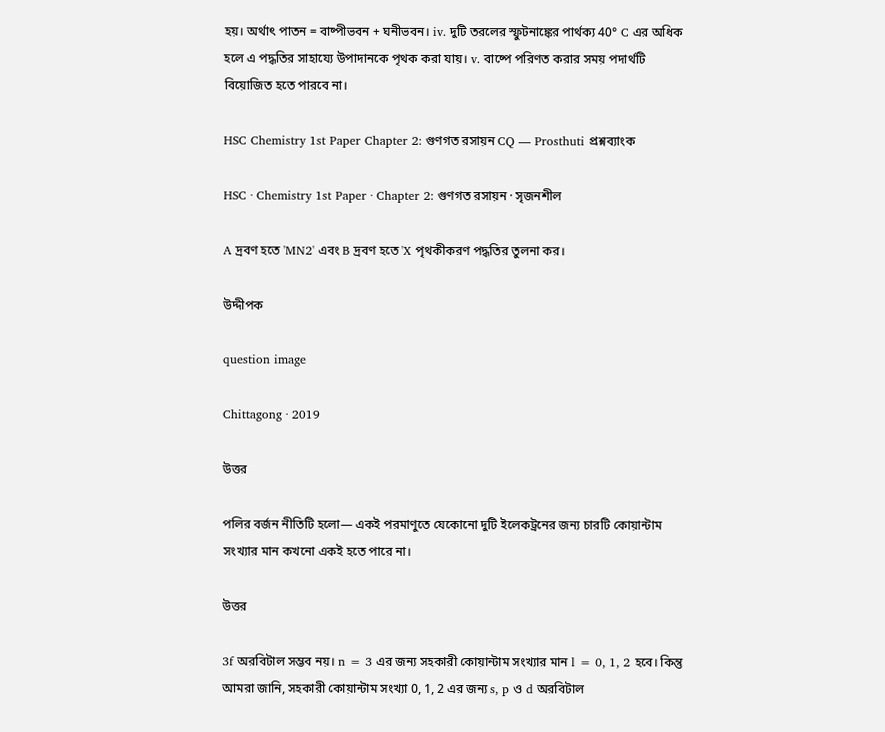হয়। অর্থাৎ পাতন = বাষ্পীভবন + ঘনীভবন। iv. দুটি তরলের স্ফুটনাঙ্কের পার্থক্য 40° C এর অধিক হলে এ পদ্ধতির সাহায্যে উপাদানকে পৃথক করা যায়। v. বাষ্পে পরিণত করার সময় পদার্থটি বিয়োজিত হতে পারবে না।

HSC Chemistry 1st Paper Chapter 2: গুণগত রসায়ন CQ — Prosthuti প্রশ্নব্যাংক

HSC · Chemistry 1st Paper · Chapter 2: গুণগত রসায়ন · সৃজনশীল

A দ্রবণ হতে 'MN2' এবং B দ্রবণ হতে 'X পৃথকীকরণ পদ্ধতির তুলনা কর।

উদ্দীপক

question image

Chittagong · 2019

উত্তর

পলির বর্জন নীতিটি হলো— একই পরমাণুতে যেকোনো দুটি ইলেকট্রনের জন্য চারটি কোয়ান্টাম সংখ্যার মান কখনো একই হতে পারে না।

উত্তর

3f অরবিটাল সম্ভব নয়। n = 3 এর জন্য সহকারী কোয়ান্টাম সংখ্যার মান l = 0, 1, 2 হবে। কিন্তু আমরা জানি, সহকারী কোয়ান্টাম সংখ্যা 0, 1, 2 এর জন্য s, p ও d অরবিটাল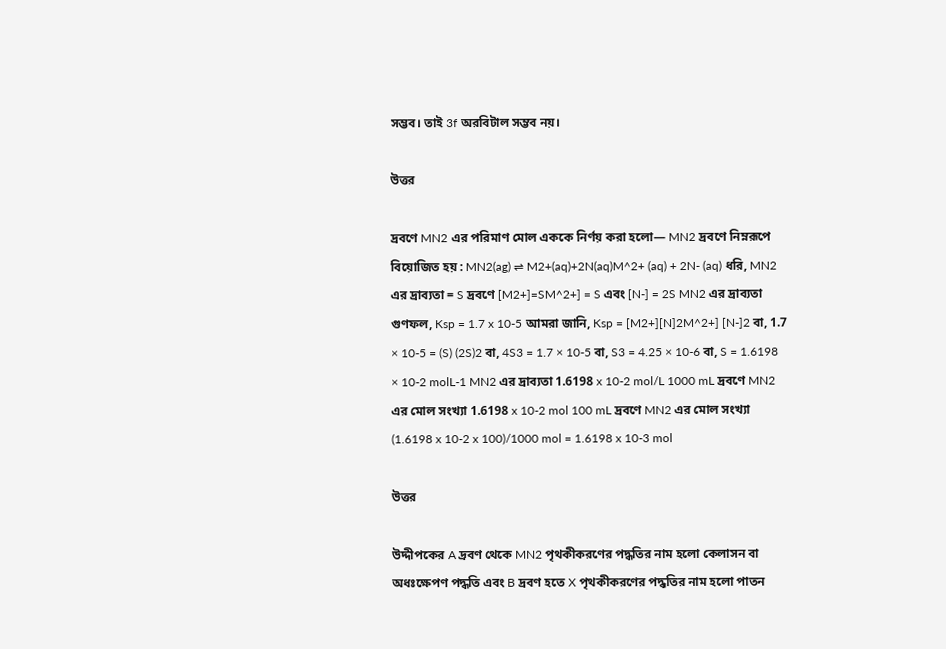সম্ভব। তাই 3f অরবিটাল সম্ভব নয়।

উত্তর

দ্রবণে MN2 এর পরিমাণ মোল এককে নির্ণয় করা হলো— MN2 দ্রবণে নিম্নরূপে বিয়োজিত হয় : MN2(ag) ⇌ M2+(aq)+2N(aq)M^2+ (aq) + 2N- (aq) ধরি, MN2 এর দ্রাব্যতা = S দ্রবণে [M2+]=SM^2+] = S এবং [N-] = 2S MN2 এর দ্রাব্যতা গুণফল, Ksp = 1.7 x 10-5 আমরা জানি, Ksp = [M2+][N]2M^2+] [N-]2 বা, 1.7 × 10-5 = (S) (2S)2 বা, 4S3 = 1.7 × 10-5 বা, S3 = 4.25 × 10-6 বা, S = 1.6198 × 10-2 molL-1 MN2 এর দ্রাব্যতা 1.6198 x 10-2 mol/L 1000 mL দ্রবণে MN2 এর মোল সংখ্যা 1.6198 x 10-2 mol 100 mL দ্রবণে MN2 এর মোল সংখ্যা (1.6198 x 10-2 x 100)/1000 mol = 1.6198 x 10-3 mol

উত্তর

উদ্দীপকের A দ্রবণ থেকে MN2 পৃথকীকরণের পদ্ধতির নাম হলো কেলাসন বা অধঃক্ষেপণ পদ্ধতি এবং B দ্রবণ হতে X পৃথকীকরণের পদ্ধতির নাম হলো পাতন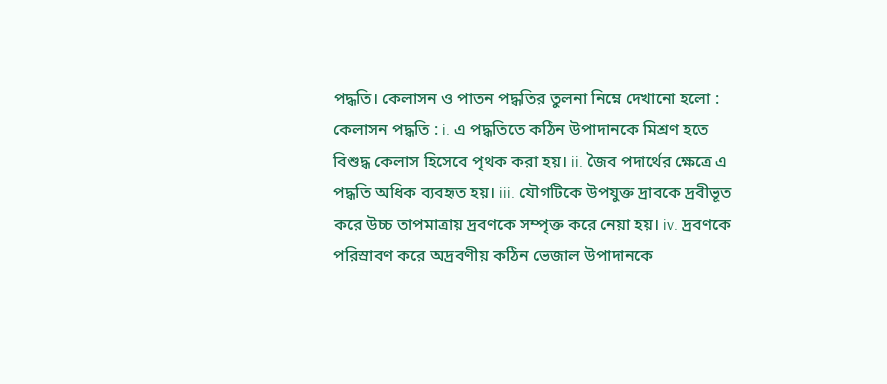পদ্ধতি। কেলাসন ও পাতন পদ্ধতির তুলনা নিম্নে দেখানো হলো : কেলাসন পদ্ধতি : i. এ পদ্ধতিতে কঠিন উপাদানকে মিশ্রণ হতে বিশুদ্ধ কেলাস হিসেবে পৃথক করা হয়। ii. জৈব পদার্থের ক্ষেত্রে এ পদ্ধতি অধিক ব্যবহৃত হয়। iii. যৌগটিকে উপযুক্ত দ্রাবকে দ্রবীভূত করে উচ্চ তাপমাত্রায় দ্রবণকে সম্পৃক্ত করে নেয়া হয়। iv. দ্রবণকে পরিস্রাবণ করে অদ্রবণীয় কঠিন ভেজাল উপাদানকে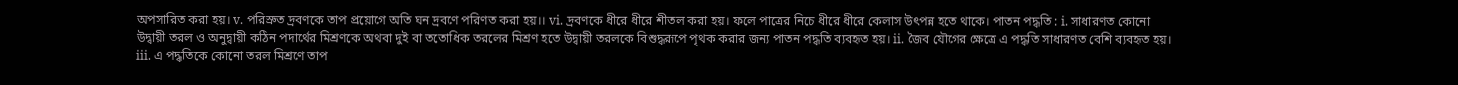অপসারিত করা হয়। v. পরিস্রুত দ্রবণকে তাপ প্রয়োগে অতি ঘন দ্রবণে পরিণত করা হয়।। vi. দ্রবণকে ধীরে ধীরে শীতল করা হয়। ফলে পাত্রের নিচে ধীরে ধীরে কেলাস উৎপন্ন হতে থাকে। পাতন পদ্ধতি : i. সাধারণত কোনো উদ্বায়ী তরল ও অনুদ্বায়ী কঠিন পদার্থের মিশ্রণকে অথবা দুই বা ততোধিক তরলের মিশ্রণ হতে উদ্বায়ী তরলকে বিশুদ্ধরূপে পৃথক করার জন্য পাতন পদ্ধতি ব্যবহৃত হয়। ii. জৈব যৌগের ক্ষেত্রে এ পদ্ধতি সাধারণত বেশি ব্যবহৃত হয়। iii. এ পদ্ধতিকে কোনো তরল মিশ্রণে তাপ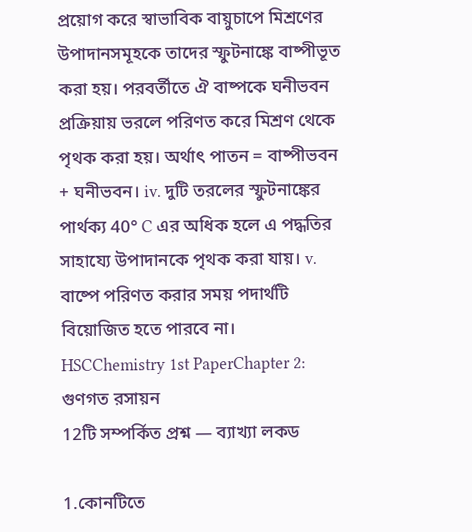প্রয়োগ করে স্বাভাবিক বায়ুচাপে মিশ্রণের উপাদানসমূহকে তাদের স্ফুটনাঙ্কে বাষ্পীভূত করা হয়। পরবর্তীতে ঐ বাষ্পকে ঘনীভবন প্রক্রিয়ায় ভরলে পরিণত করে মিশ্রণ থেকে পৃথক করা হয়। অর্থাৎ পাতন = বাষ্পীভবন + ঘনীভবন। iv. দুটি তরলের স্ফুটনাঙ্কের পার্থক্য 40° C এর অধিক হলে এ পদ্ধতির সাহায্যে উপাদানকে পৃথক করা যায়। v. বাষ্পে পরিণত করার সময় পদার্থটি বিয়োজিত হতে পারবে না।
HSCChemistry 1st PaperChapter 2: গুণগত রসায়ন
12টি সম্পর্কিত প্রশ্ন — ব্যাখ্যা লকড

1.কোনটিতে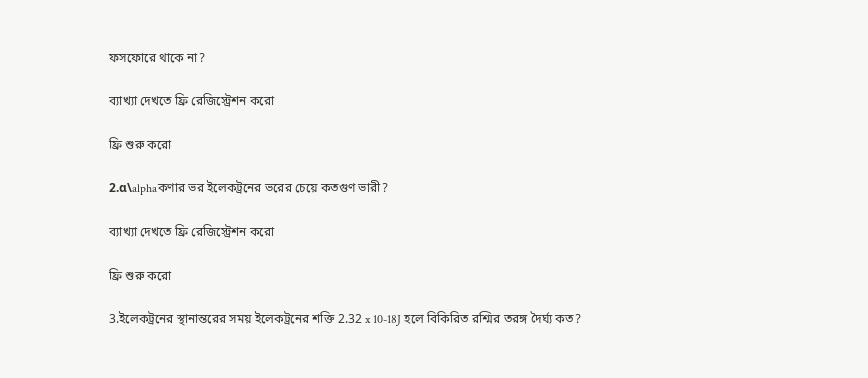ফসফোরে থাকে না?

ব্যাখ্যা দেখতে ফ্রি রেজিস্ট্রেশন করো

ফ্রি শুরু করো

2.α\alphaকণার ভর ইলেকট্রনের ভরের চেয়ে কতগুণ ভারী?

ব্যাখ্যা দেখতে ফ্রি রেজিস্ট্রেশন করো

ফ্রি শুরু করো

3.ইলেকট্রনের স্থানান্তরের সময় ইলেকট্রনের শক্তি 2.32 x 10-18J হলে বিকিরিত রশ্মির তরঙ্গ দৈর্ঘ্য কত?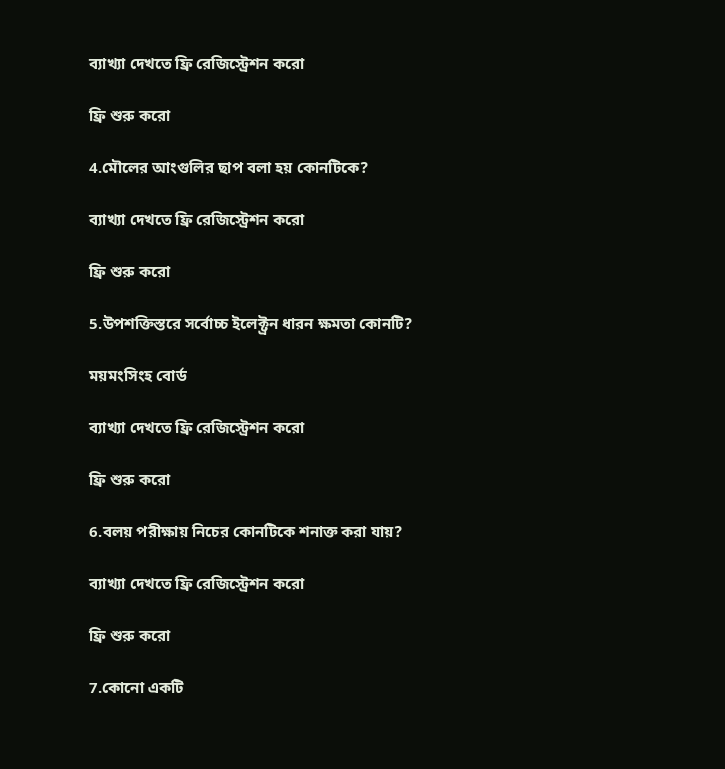ব্যাখ্যা দেখতে ফ্রি রেজিস্ট্রেশন করো

ফ্রি শুরু করো

4.মৌলের আংগুলির ছাপ বলা হয় কোনটিকে?

ব্যাখ্যা দেখতে ফ্রি রেজিস্ট্রেশন করো

ফ্রি শুরু করো

5.উপশক্তিস্তরে সর্বোচ্চ ইলেক্ট্রন ধারন ক্ষমতা কোনটি?

ময়মংসিংহ বোর্ড

ব্যাখ্যা দেখতে ফ্রি রেজিস্ট্রেশন করো

ফ্রি শুরু করো

6.বলয় পরীক্ষায় নিচের কোনটিকে শনাক্ত করা যায়?

ব্যাখ্যা দেখতে ফ্রি রেজিস্ট্রেশন করো

ফ্রি শুরু করো

7.কোনো একটি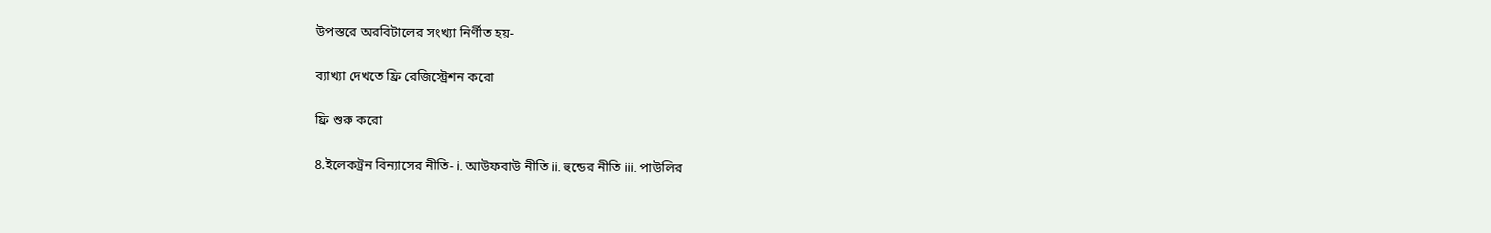উপস্তরে অরবিটালের সংখ্যা নির্ণীত হয়-

ব্যাখ্যা দেখতে ফ্রি রেজিস্ট্রেশন করো

ফ্রি শুরু করো

8.ইলেকট্রন বিন্যাসের নীতি- i. আউফবাউ নীতি ii. হুন্ডের নীতি iii. পাউলির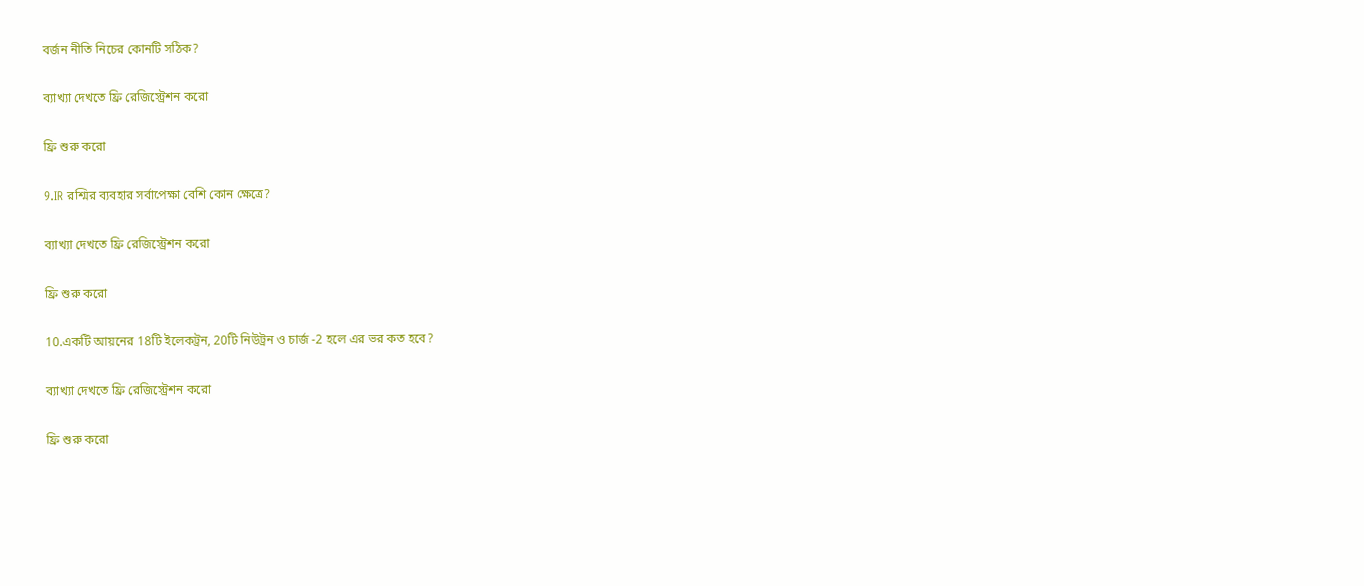বর্জন নীতি নিচের কোনটি সঠিক?

ব্যাখ্যা দেখতে ফ্রি রেজিস্ট্রেশন করো

ফ্রি শুরু করো

9.IR রশ্মির ব্যবহার সর্বাপেক্ষা বেশি কোন ক্ষেত্রে?

ব্যাখ্যা দেখতে ফ্রি রেজিস্ট্রেশন করো

ফ্রি শুরু করো

10.একটি আয়নের 18টি ইলেকট্রন, 20টি নিউট্রন ও চার্জ -2 হলে এর ভর কত হবে?

ব্যাখ্যা দেখতে ফ্রি রেজিস্ট্রেশন করো

ফ্রি শুরু করো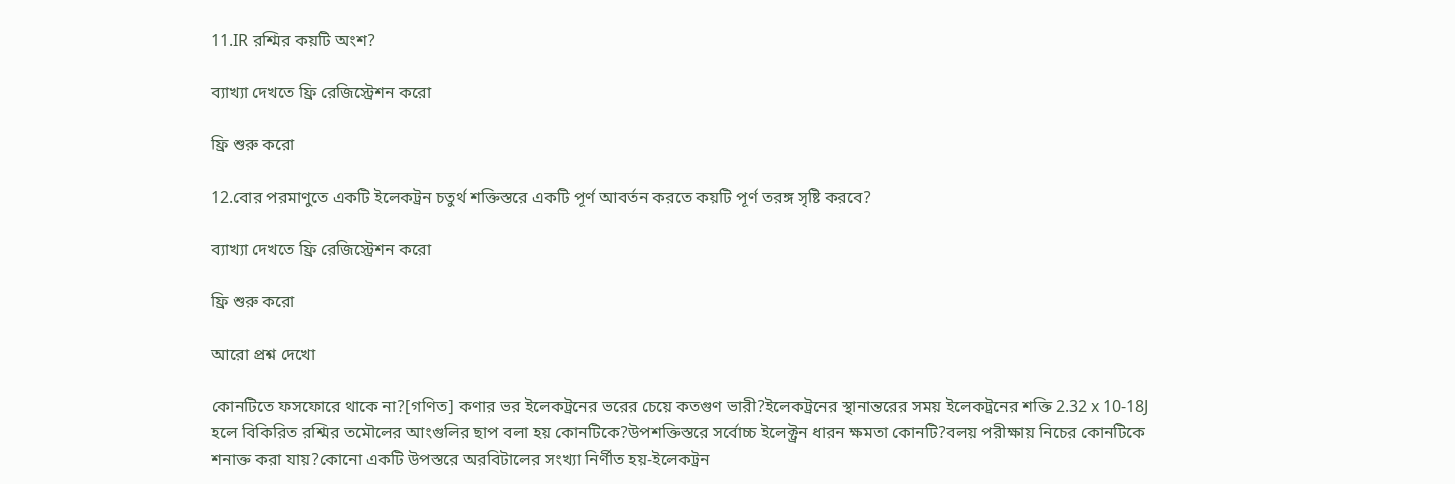11.IR রশ্মির কয়টি অংশ?

ব্যাখ্যা দেখতে ফ্রি রেজিস্ট্রেশন করো

ফ্রি শুরু করো

12.বোর পরমাণুতে একটি ইলেকট্রন চতুর্থ শক্তিস্তরে একটি পূর্ণ আবর্তন করতে কয়টি পূর্ণ তরঙ্গ সৃষ্টি করবে?

ব্যাখ্যা দেখতে ফ্রি রেজিস্ট্রেশন করো

ফ্রি শুরু করো

আরো প্রশ্ন দেখো

কোনটিতে ফসফোরে থাকে না?[গণিত] কণার ভর ইলেকট্রনের ভরের চেয়ে কতগুণ ভারী?ইলেকট্রনের স্থানান্তরের সময় ইলেকট্রনের শক্তি 2.32 x 10-18J হলে বিকিরিত রশ্মির তমৌলের আংগুলির ছাপ বলা হয় কোনটিকে?উপশক্তিস্তরে সর্বোচ্চ ইলেক্ট্রন ধারন ক্ষমতা কোনটি?বলয় পরীক্ষায় নিচের কোনটিকে শনাক্ত করা যায়?কোনো একটি উপস্তরে অরবিটালের সংখ্যা নির্ণীত হয়-ইলেকট্রন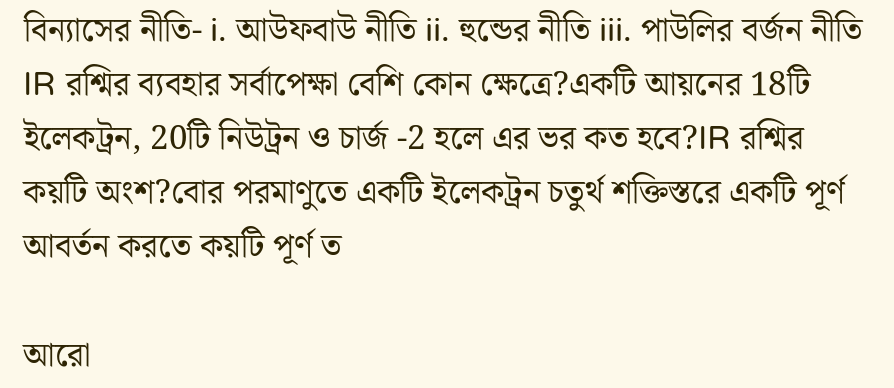বিন্যাসের নীতি- i. আউফবাউ নীতি ii. হুন্ডের নীতি iii. পাউলির বর্জন নীতি IR রশ্মির ব্যবহার সর্বাপেক্ষা বেশি কোন ক্ষেত্রে?একটি আয়নের 18টি ইলেকট্রন, 20টি নিউট্রন ও চার্জ -2 হলে এর ভর কত হবে?IR রশ্মির কয়টি অংশ?বোর পরমাণুতে একটি ইলেকট্রন চতুর্থ শক্তিস্তরে একটি পূর্ণ আবর্তন করতে কয়টি পূর্ণ ত

আরো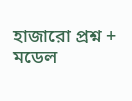হাজারো প্রশ্ন + মডেল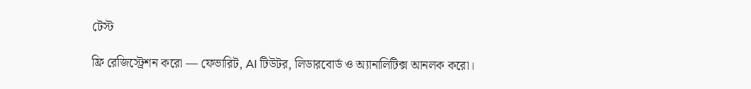টেস্ট

ফ্রি রেজিস্ট্রেশন করো — ফেভারিট, AI টিউটর, লিডারবোর্ড ও অ্যানালিটিক্স আনলক করো।